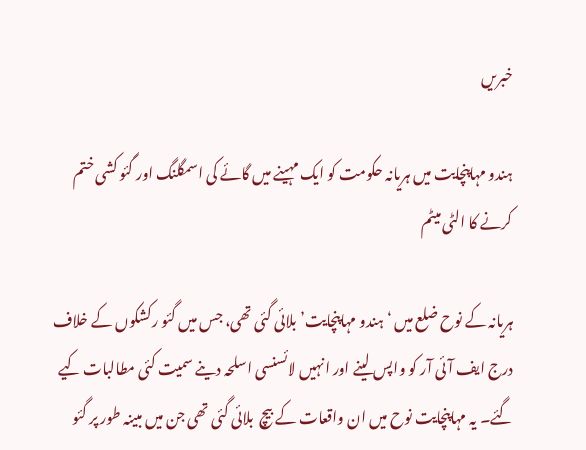خبریں

ہندو مہاپنچایت میں ہریانہ حکومت کو ایک مہینے میں گائے کی اسمگلنگ اور گئو کشی ختم کرنے کا الٹی میٹم

ہریانہ کے نوح ضلع میں ‘ہندو مہاپنچایت’ بلائی گئی تھی، جس میں گئو رکشکوں کے خلاف درج ایف آئی آر کو واپس لینے اور انہیں لائسنسی اسلحہ دینے سمیت کئی مطالبات کیے گئے۔ یہ مہاپنچایت نوح میں ان واقعات کے بیچ  بلائی گئی تھی جن میں مبینہ طور پر گئو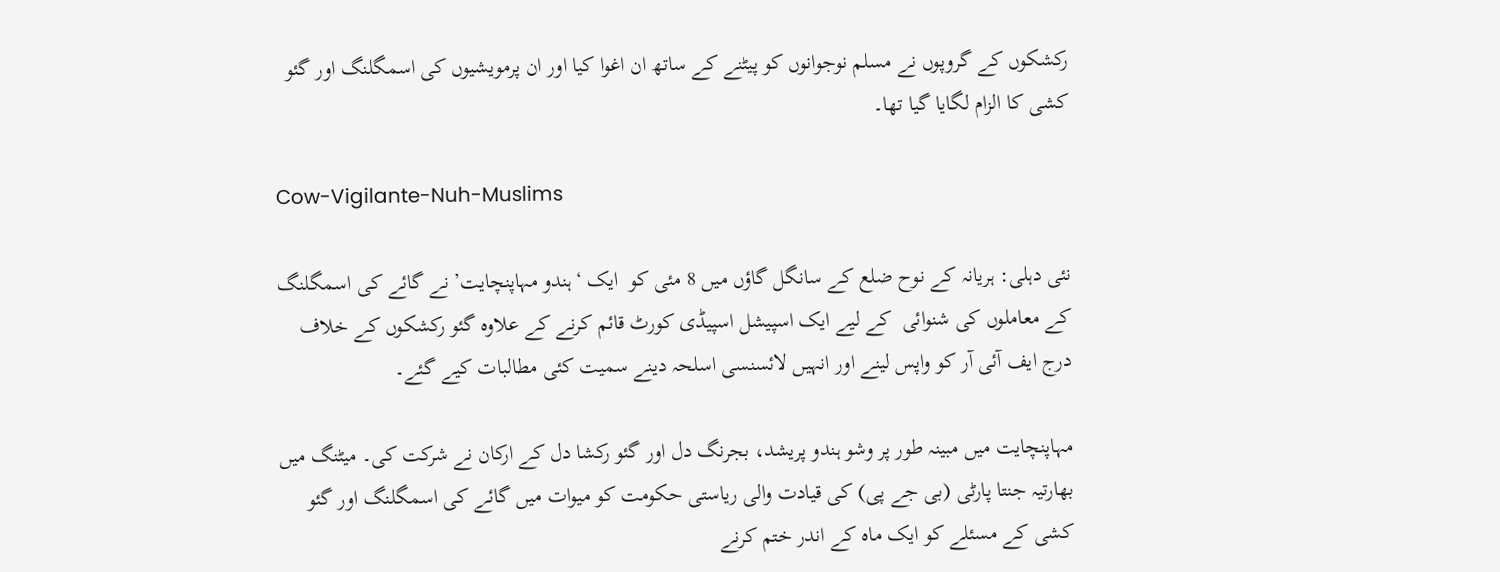رکشکوں کے گروپوں نے مسلم نوجوانوں کو پیٹنے کے ساتھ ان اغوا کیا اور ان پرمویشیوں کی اسمگلنگ اور گئو کشی کا الزام لگایا گیا تھا۔

Cow-Vigilante-Nuh-Muslims

نئی دہلی: ہریانہ کے نوح ضلع کے سانگل گاؤں میں 8 مئی کو  ایک ‘ہندو مہاپنچایت’ نے گائے کی اسمگلنگ کے معاملوں کی شنوائی  کے لیے ایک اسپیشل اسپیڈی کورٹ قائم کرنے کے علاوہ گئو رکشکوں کے خلاف درج ایف آئی آر کو واپس لینے اور انہیں لائسنسی اسلحہ دینے سمیت کئی مطالبات کیے گئے۔

مہاپنچایت میں مبینہ طور پر وشو ہندو پریشد، بجرنگ دل اور گئو رکشا دل کے ارکان نے شرکت کی۔ میٹنگ میں بھارتیہ جنتا پارٹی (بی جے پی) کی قیادت والی ریاستی حکومت کو میوات میں گائے کی اسمگلنگ اور گئو کشی کے مسئلے کو ایک ماہ کے اندر ختم کرنے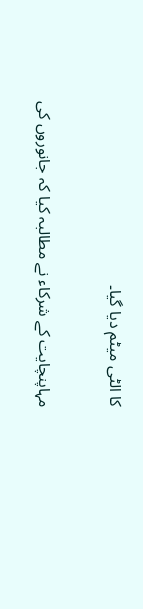کا الٹی میٹم دیا گیا۔

مہاپنچایت کے شرکاء نے مطالبہ کیا کہ جانوروں کی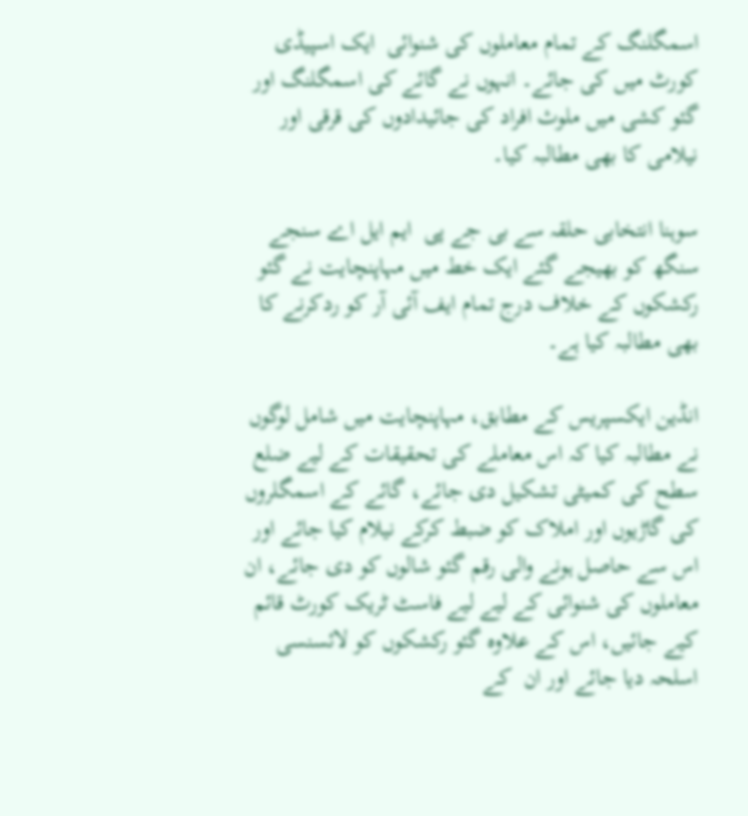اسمگلنگ کے تمام معاملوں کی شنوائی  ایک اسپیڈی کورٹ میں کی جائے۔ انہوں نے گائے کی اسمگلنگ اور گئو کشی میں ملوث افراد کی جائیدادوں کی قرقی اور نیلامی کا بھی مطالبہ کیا۔

سوہنا انتخابی حلقہ سے بی جے پی  ایم ایل اے سنجے سنگھ کو بھیجے گئے ایک خط میں مہاپنچایت نے گئو رکشکوں کے خلاف درج تمام ایف آئی آر کو ردکرنے کا بھی مطالبہ کیا ہے۔

انڈین ایکسپریس کے مطابق، مہاپنچایت میں شامل لوگوں نے مطالبہ کیا کہ اس معاملے کی تحقیقات کے لیے ضلع سطح کی کمیٹی تشکیل دی جائے، گائے کے اسمگلروں کی گاڑیوں اور املاک کو ضبط کرکے نیلام کیا جائے اور اس سے حاصل ہونے والی رقم گئو شالوں کو دی جائے، ان معاملوں کی شنوائی کے لیے لیے فاسٹ ٹریک کورٹ قائم کیے جائیں، اس کے علاوہ گئو رکشکوں کو لائسنسی اسلحہ دیا جائے اور ان  کے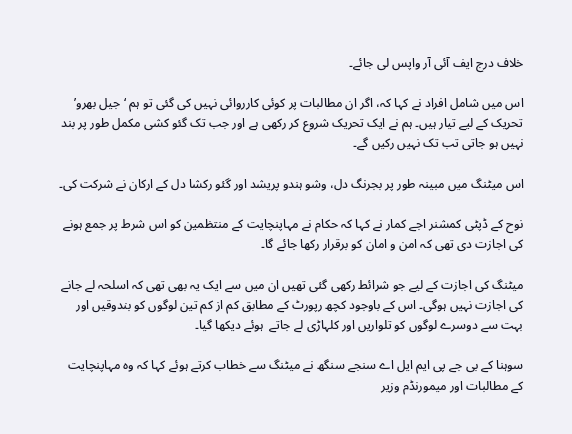خلاف درج ایف آئی آر واپس لی جائے۔

اس میں شامل افراد نے کہا کہ، اگر ان مطالبات پر کوئی کارروائی نہیں کی گئی تو ہم ‘جیل بھرو’ تحریک کے لیے تیار ہیں۔ ہم نے ایک تحریک شروع کر رکھی ہے اور جب تک گئو کشی مکمل طور پر بند نہیں ہو جاتی تب تک نہیں رکیں گے۔

اس میٹنگ میں مبینہ طور پر بجرنگ دل، وشو ہندو پریشد اور گئو رکشا دل کے ارکان نے شرکت کی۔

نوح کے ڈپٹی کمشنر اجے کمار نے کہا کہ حکام نے مہاپنچایت کے منتظمین کو اس شرط پر جمع ہونے کی اجازت دی تھی کہ امن و امان کو برقرار رکھا جائے گا۔

میٹنگ کی اجازت کے لیے جو شرائط رکھی گئی تھیں ان میں سے ایک یہ بھی تھی کہ اسلحہ لے جانے کی اجازت نہیں ہوگی۔ اس کے باوجود کچھ رپورٹ کے مطابق کم از کم تین لوگوں کو بندوقیں اور بہت سے دوسرے لوگوں کو تلواریں اور کلہاڑی لے جاتے  ہوئے دیکھا گیا۔

سوہنا کے بی جے پی ایم ایل اے سنجے سنگھ نے میٹنگ سے خطاب کرتے ہوئے کہا کہ وہ مہاپنچایت کے مطالبات اور میمورنڈم وزیر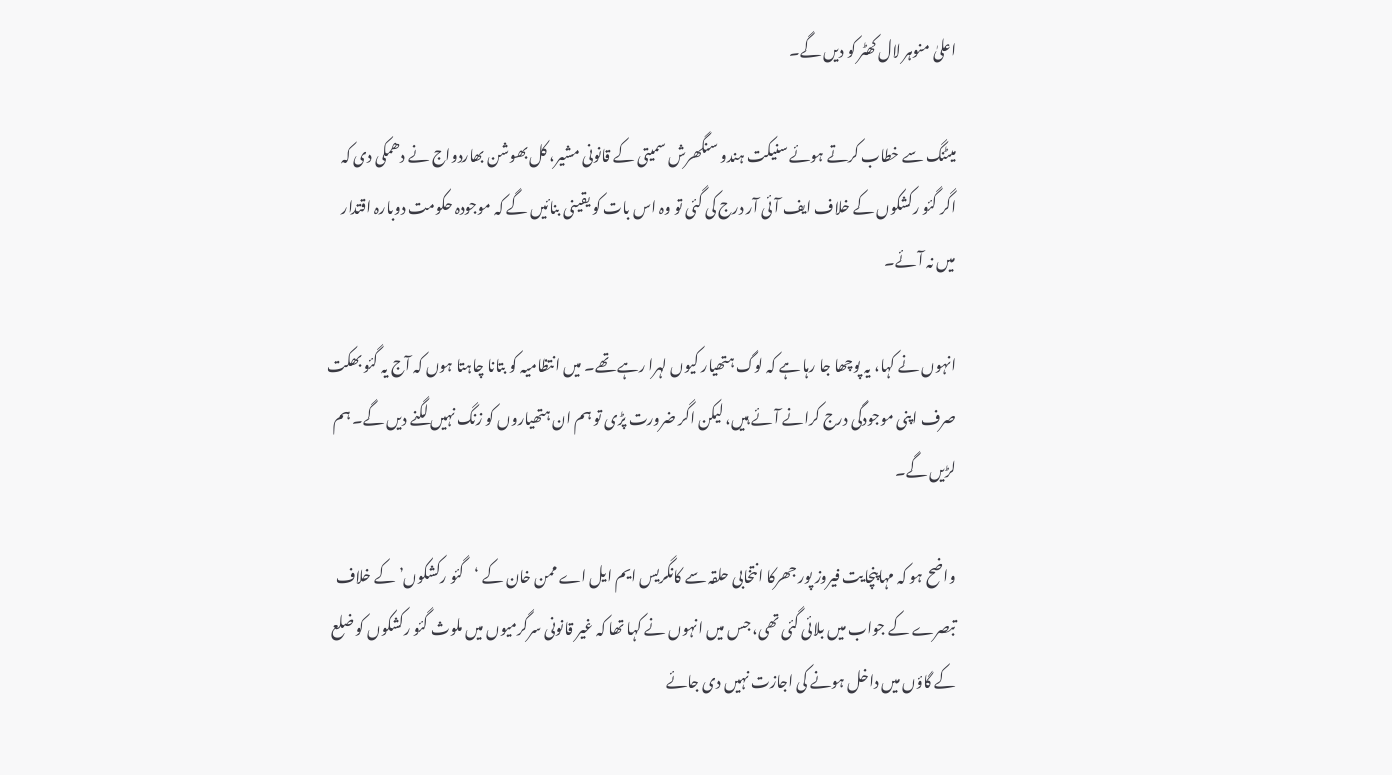اعلیٰ منوہر لال کھٹر کو دیں گے۔

میٹنگ سے خطاب کرتے ہوئے سنیکت ہندو سنگھرش سمیتی کے قانونی مشیر، کل بھوشن بھاردواج نے دھمکی دی کہ اگر گئو رکشکوں کے خلاف ایف آئی آر درج کی گئی تو وہ اس بات کو یقینی بنائیں گے کہ موجودہ حکومت دوبارہ اقتدار میں نہ آئے۔

انہوں نے کہا، یہ پوچھا جا رہا ہے کہ لوگ ہتھیار کیوں لہرا رہے تھے۔ میں انتظامیہ کو بتانا چاہتا ہوں کہ آج یہ گئو بھکت صرف اپنی موجودگی درج کرانے آئے ہیں، لیکن اگر ضرورت پڑی تو ہم ان ہتھیاروں کو زنگ نہیں لگنے دیں گے۔ ہم لڑیں گے۔

واضح ہو کہ مہاپنچایت فیروز پور جھرکا انتخابی حلقہ سے کانگریس ایم ایل اے ممن خان کے ‘گئو رکشکوں’ کے خلاف تبصرے کے جواب میں بلائی گئی تھی، جس میں انہوں نے کہا تھا کہ غیر قانونی سرگرمیوں میں ملوث گئو رکشکوں کو ضلع کے گاؤں میں داخل ہونے کی اجازت نہیں دی جائے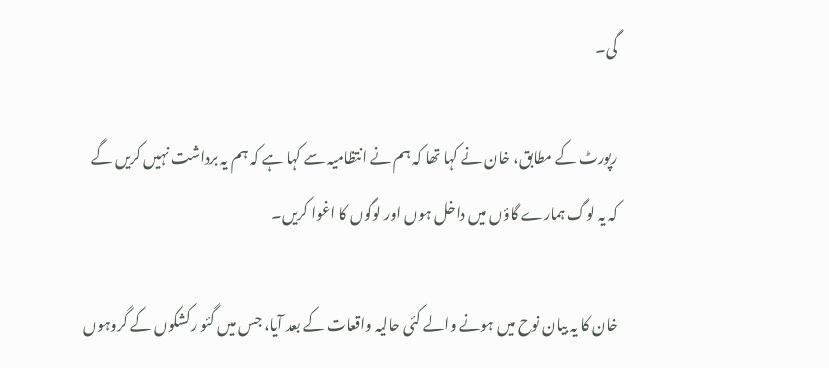گی۔

رپورٹ کے مطابق، خان نے کہا تھا کہ ہم نے انتظامیہ سے کہا ہے کہ ہم یہ برداشت نہیں کریں گے کہ یہ لوگ ہمارے گاؤں میں داخل ہوں اور لوگوں کا اغوا کریں۔

خان کا یہ بیان نوح میں ہونے والے کئی حالیہ واقعات کے بعد آیا، جس میں گئو رکشکوں کے گروہوں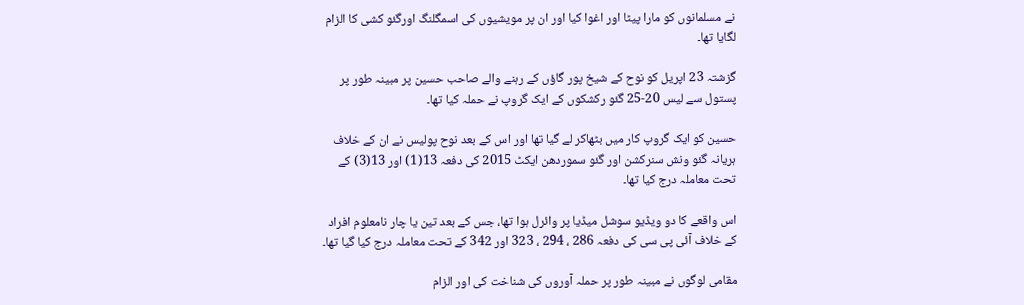نے مسلمانوں کو مارا پیٹا اور اغوا کیا اور ان پر مویشیوں کی اسمگلنگ اورگئو کشی کا الزام لگایا تھا۔

گزشتہ 23 اپریل کو نوح کے شیخ پور گاؤں کے رہنے والے صاحب حسین پر مبینہ طور پر پستول سے لیس 20-25 گئو رکشکوں کے ایک گروپ نے حملہ کیا تھا۔

حسین کو ایک گروپ کار میں بٹھاکر لے گیا تھا اور اس کے بعد نوح پولیس نے ان کے خلاف ہریانہ گئو ونش سنرکشن اور گئو سموردھن ایکٹ 2015 کی دفعہ 13(1) اور 13(3) کے تحت معاملہ درج کیا تھا۔

اس واقعے کا دو ویڈیو سوشل میڈیا پر وائرل ہوا تھا، جس کے بعد تین یا چار نامعلوم افراد کے خلاف آئی پی سی کی دفعہ 286 ، 294 ، 323 اور 342 کے تحت معاملہ درج کیا گیا تھا۔

مقامی لوگوں نے مبینہ طور پر حملہ آوروں کی شناخت کی اور الزام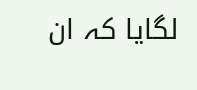لگایا کہ ان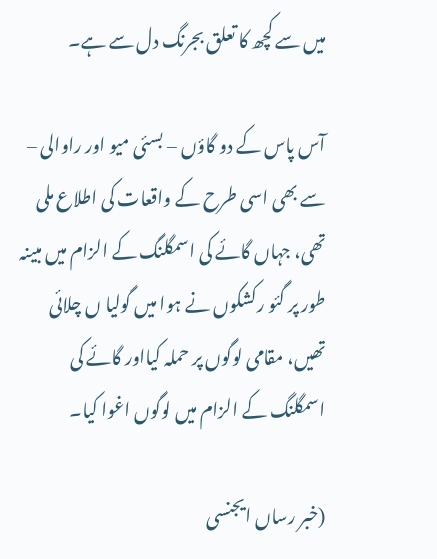میں سے کچھ کا تعلق بجرنگ دل سے ہے۔

آس پاس کے دو گاؤں – بسئی میو اور راوالی – سے بھی اسی طرح کے واقعات کی اطلاع ملی تھی، جہاں گائے کی اسمگلنگ کے الزام میں مبینہ طور پر گئو رکشکوں نے ہوا میں گولیا ں چلائی تھیں، مقامی لوگوں پر حملہ کیااور گائے کی اسمگلنگ کے الزام میں لوگوں اغوا کیا۔

(خبر رساں ایجنسی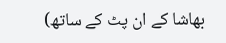بھاشا کے ان پٹ کے ساتھ)